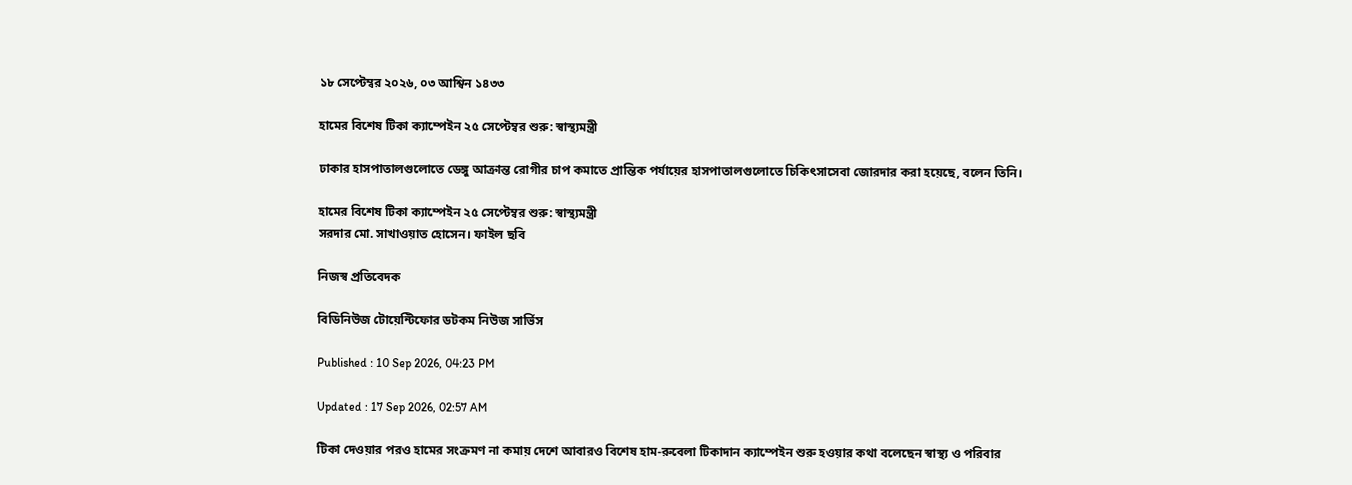১৮ সেপ্টেম্বর ২০২৬, ০৩ আশ্বিন ১৪৩৩

হামের বিশেষ টিকা ক্যাম্পেইন ২৫ সেপ্টেম্বর শুরু: স্বাস্থ্যমন্ত্রী

ঢাকার হাসপাতালগুলোতে ডেঙ্গু আক্রান্ত রোগীর চাপ কমাতে প্রান্তিক পর্যায়ের হাসপাতালগুলোতে চিকিৎসাসেবা জোরদার করা হয়েছে, বলেন তিনি।

হামের বিশেষ টিকা ক্যাম্পেইন ২৫ সেপ্টেম্বর শুরু: স্বাস্থ্যমন্ত্রী
সরদার মো. সাখাওয়াত হোসেন। ফাইল ছবি

নিজস্ব প্রতিবেদক

বিডিনিউজ টোয়েন্টিফোর ডটকম নিউজ সার্ভিস

Published : 10 Sep 2026, 04:23 PM

Updated : 17 Sep 2026, 02:57 AM

টিকা দেওয়ার পরও হামের সংক্রমণ না কমায় দেশে আবারও বিশেষ হাম-রুবেলা টিকাদান ক্যাম্পেইন শুরু হওয়ার কথা বলেছেন স্বাস্থ্য ও পরিবার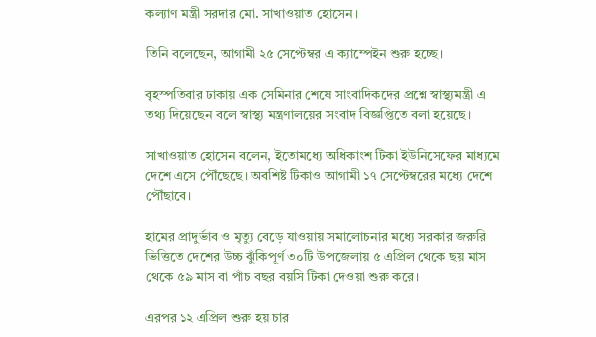কল্যাণ মন্ত্রী সরদার মো. সাখাওয়াত হোসেন।

তিনি বলেছেন, আগামী ২৫ সেপ্টেম্বর এ ক্যাম্পেইন শুরু হচ্ছে।

বৃহস্পতিবার ঢাকায় এক সেমিনার শেষে সাংবাদিকদের প্রশ্নে স্বাস্থ্যমন্ত্রী এ তথ্য দিয়েছেন বলে স্বাস্থ্য মন্ত্রণালয়ের সংবাদ বিজ্ঞপ্তিতে বলা হয়েছে।

সাখাওয়াত হোসেন বলেন, ইতোমধ্যে অধিকাংশ টিকা ইউনিসেফের মাধ্যমে দেশে এসে পৌঁছেছে। অবশিষ্ট টিকাও আগামী ১৭ সেপ্টেম্বরের মধ্যে দেশে পৌঁছাবে।

হামের প্রাদুর্ভাব ও মৃত্যু বেড়ে যাওয়ায় সমালোচনার মধ্যে সরকার জরুরি ভিত্তিতে দেশের উচ্চ ঝুঁকিপূর্ণ ৩০টি উপজেলায় ৫ এপ্রিল থেকে ছয় মাস থেকে ৫৯ মাস বা পাঁচ বছর বয়সি টিকা দেওয়া শুরু করে।

এরপর ১২ এপ্রিল শুরু হয় চার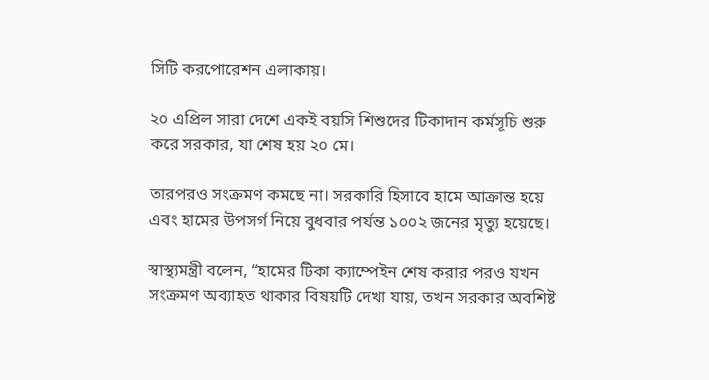সিটি করপোরেশন এলাকায়।

২০ এপ্রিল সারা দেশে একই বয়সি শিশুদের টিকাদান কর্মসূচি শুরু করে সরকার, যা শেষ হয় ২০ মে।

তারপরও সংক্রমণ কমছে না। সরকারি হিসাবে হামে আক্রান্ত হয়ে এবং হামের উপসর্গ নিয়ে বুধবার পর্যন্ত ১০০২ জনের মৃত্যু হয়েছে।

স্বাস্থ্যমন্ত্রী বলেন, “হামের টিকা ক্যাম্পেইন শেষ করার পরও যখন সংক্রমণ অব্যাহত থাকার বিষয়টি দেখা যায়, তখন সরকার অবশিষ্ট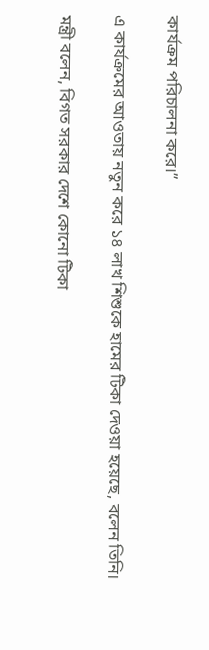কার্যক্রম পরিচালনা করে।”

এ কার্যক্রমের আওতায় নতুন করে ১৪ লাখ শিশুকে হামের টিকা দেওয়া হয়েছে, বলেন তিনি।

মন্ত্রী বলেন, বিগত সরকার দেশে কোনো টিকা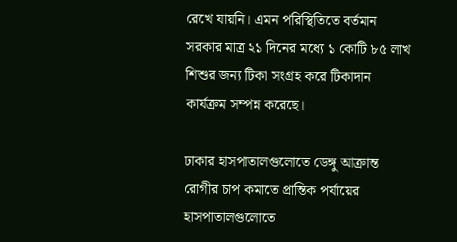রেখে যায়নি। এমন পরিস্থিতিতে বর্তমান সরকার মাত্র ২১ দিনের মধ্যে ১ কোটি ৮৫ লাখ শিশুর জন্য টিকা সংগ্রহ করে টিকাদান কার্যক্রম সম্পন্ন করেছে।

ঢাকার হাসপাতালগুলোতে ডেঙ্গু আক্রান্ত রোগীর চাপ কমাতে প্রান্তিক পর্যায়ের হাসপাতালগুলোতে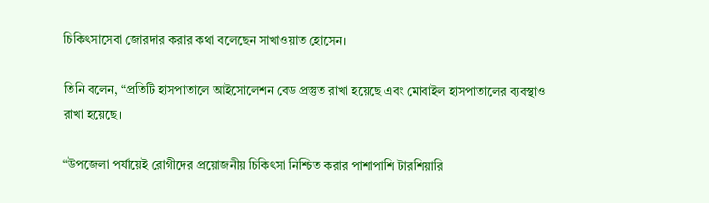চিকিৎসাসেবা জোরদার করার কথা বলেছেন সাখাওয়াত হোসেন।

তিনি বলেন, “প্রতিটি হাসপাতালে আইসোলেশন বেড প্রস্তুত রাখা হয়েছে এবং মোবাইল হাসপাতালের ব্যবস্থাও রাখা হয়েছে।

“উপজেলা পর্যায়েই রোগীদের প্রয়োজনীয় চিকিৎসা নিশ্চিত করার পাশাপাশি টারশিয়ারি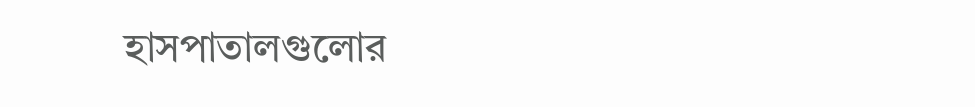হাসপাতালগুলোর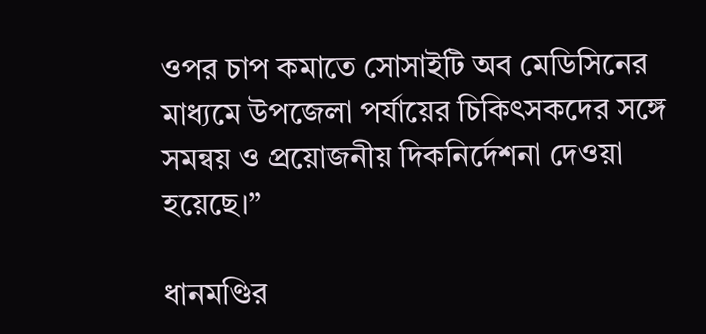ওপর চাপ কমাতে সোসাইটি অব মেডিসিনের মাধ্যমে উপজেলা পর্যায়ের চিকিৎসকদের সঙ্গে সমন্বয় ও প্রয়োজনীয় দিকনির্দেশনা দেওয়া হয়েছে।”

ধানমণ্ডির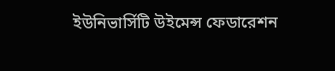ইউনিভার্সিটি উইমেন্স ফেডারেশন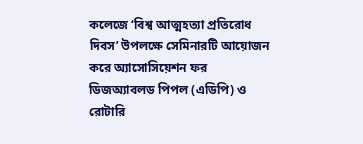কলেজে ‘বিশ্ব আত্মহত্যা প্রতিরোধ দিবস’ উপলক্ষে সেমিনারটি আয়োজন করে অ্যাসোসিয়েশন ফর ডিজঅ্যাবলড পিপল (এডিপি) ও রোটারি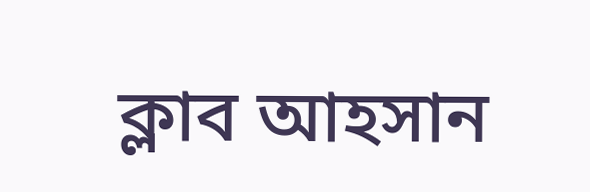ক্লাব আহসান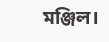মঞ্জিল।